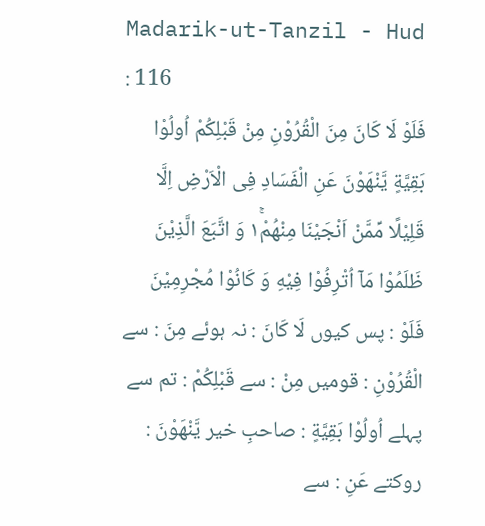Madarik-ut-Tanzil - Hud : 116
فَلَوْ لَا كَانَ مِنَ الْقُرُوْنِ مِنْ قَبْلِكُمْ اُولُوْا بَقِیَّةٍ یَّنْهَوْنَ عَنِ الْفَسَادِ فِی الْاَرْضِ اِلَّا قَلِیْلًا مِّمَّنْ اَنْجَیْنَا مِنْهُمْ١ۚ وَ اتَّبَعَ الَّذِیْنَ ظَلَمُوْا مَاۤ اُتْرِفُوْا فِیْهِ وَ كَانُوْا مُجْرِمِیْنَ
فَلَوْ : پس کیوں لَا كَانَ : نہ ہوئے مِنَ : سے الْقُرُوْنِ : قومیں مِنْ : سے قَبْلِكُمْ : تم سے پہلے اُولُوْا بَقِيَّةٍ : صاحبِ خیر يَّنْهَوْنَ : روکتے عَنِ : سے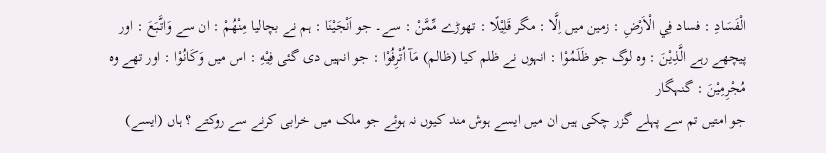الْفَسَادِ : فساد فِي الْاَرْضِ : زمین میں اِلَّا : مگر قَلِيْلًا : تھوڑے مِّمَّنْ : سے۔ جو اَنْجَيْنَا : ہم نے بچالیا مِنْهُمْ : ان سے وَاتَّبَعَ : اور پیچھے رہے الَّذِيْنَ : وہ لوگ جو ظَلَمُوْا : انہوں نے ظلم کیا (ظالم) مَآ اُتْرِفُوْا : جو انہیں دی گئی فِيْهِ : اس میں وَكَانُوْا : اور تھے وہ مُجْرِمِيْنَ : گنہگار
جو امتیں تم سے پہلے گزر چکی ہیں ان میں ایسے ہوش مند کیوں نہ ہوئے جو ملک میں خرابی کرنے سے روکتے ؟ ہاں (ایسے)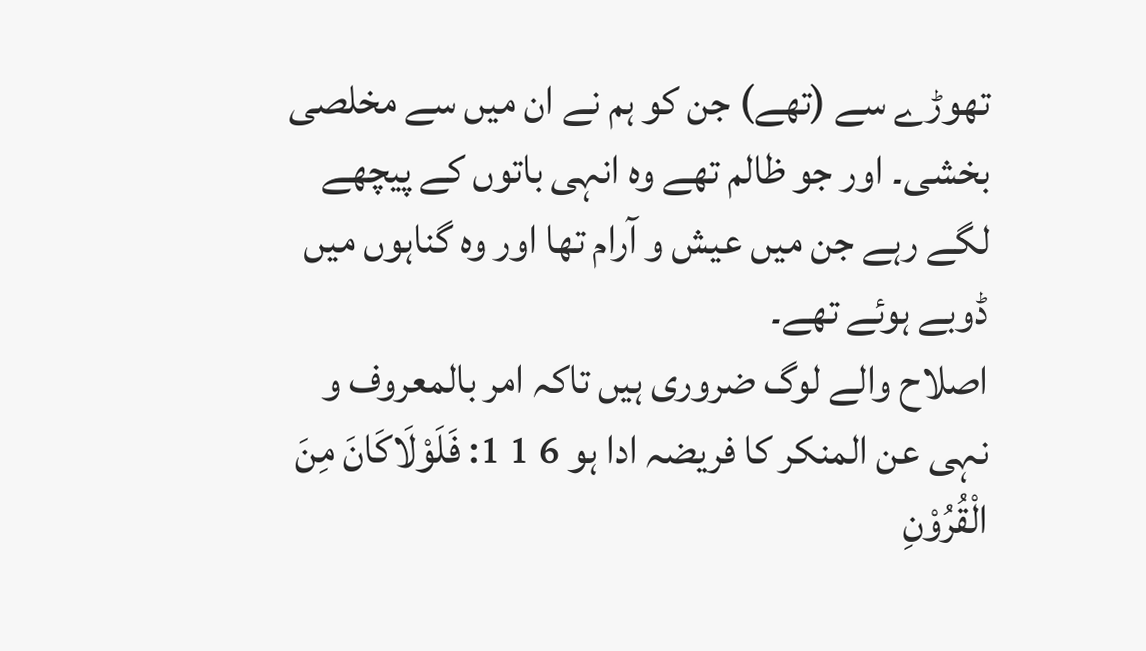تھوڑے سے (تھے) جن کو ہم نے ان میں سے مخلصی بخشی۔ اور جو ظالم تھے وہ انہی باتوں کے پیچھے لگے رہے جن میں عیش و آرام تھا اور وہ گناہوں میں ڈوبے ہوئے تھے۔
اصلاح والے لوگ ضروری ہیں تاکہ امر بالمعروف و نہی عن المنکر کا فریضہ ادا ہو 6 1 1: فَلَوْلَاکَانَ مِنَ الْقُرُوْنِ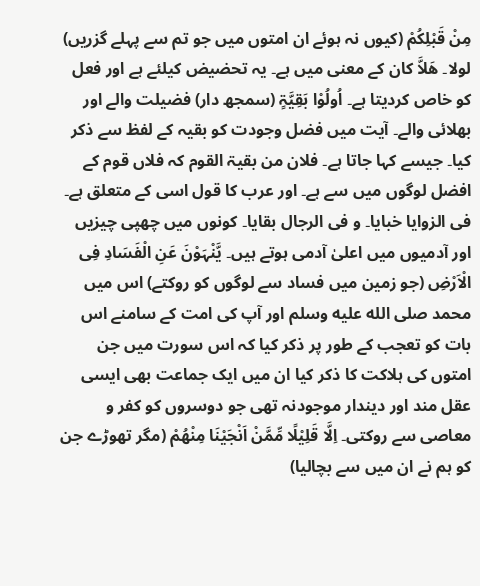مِنْ قَبْلِکُمْ (کیوں نہ ہوئے ان امتوں میں جو تم سے پہلے گزریں) لولا۔ ھَلاَّ کان کے معنی میں ہے۔ یہ تحضیض کیلئے ہے اور فعل کو خاص کردیتا ہے۔ اُولُوْا بَقِیَّۃٍ (سمجھ دار) فضیلت والے اور بھلائی والے۔ آیت میں فضل وجودت کو بقیہ کے لفظ سے ذکر کیا۔ جیسے کہا جاتا ہے۔ فلان من بقیۃ القوم کہ فلاں قوم کے افضل لوگوں میں سے ہے۔ اور عرب کا قول اسی کے متعلق ہے۔ فی الزوایا خبایا۔ و فی الرجال بقایا۔ کونوں میں چھپی چیزیں اور آدمیوں میں اعلیٰ آدمی ہوتے ہیں۔ یَّنْہَوْنَ عَنِ الْفَسَادِ فِی الْاَرْضِ (جو زمین میں فساد سے لوگوں کو روکتے) اس میں محمد صلى الله عليه وسلم اور آپ کی امت کے سامنے اس بات کو تعجب کے طور پر ذکر کیا کہ اس سورت میں جن امتوں کی ہلاکت کا ذکر کیا ان میں ایک جماعت بھی ایسی عقل مند اور دیندار موجودنہ تھی جو دوسروں کو کفر و معاصی سے روکتی۔ اِلَّا قَلِیْلًا مِّمَّنْ اَنْجَیْنَا مِنْھُمْ (مگر تھوڑے جن کو ہم نے ان میں سے بچالیا)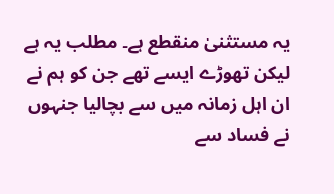یہ مستثنیٰ منقطع ہے۔ مطلب یہ ہے لیکن تھوڑے ایسے تھے جن کو ہم نے ان اہل زمانہ میں سے بچالیا جنہوں نے فساد سے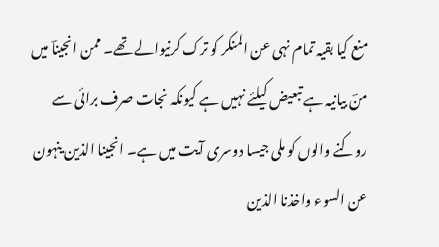منع کیا بقیہ تمام نہی عن المنکر کو ترک کرنیوالے تھے۔ ممن انجیناؔ میں منؔ بیانیہ ہے تبعیض کیلئے نہیں ہے کیونکہ نجات صرف برائی سے روکنے والوں کو ملی جیسا دوسری آیت میں ہے۔ انجینا الذین ینہون عن السوء واخذنا الذین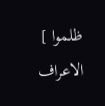ظلموا ] الاعراف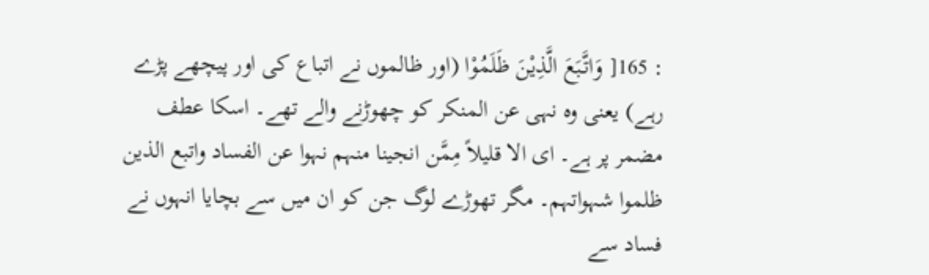: 165[ وَاتَّبَعَ الَّذِیْنَ ظَلَمُوْا (اور ظالموں نے اتباع کی اور پیچھے پڑے رہے) یعنی وہ نہی عن المنکر کو چھوڑنے والے تھے۔ اسکا عطف مضمر پر ہے۔ ای الا قلیلاً مِمَّن انجینا منہم نہوا عن الفساد واتبع الذین ظلموا شہواتہم۔ مگر تھوڑے لوگ جن کو ان میں سے بچایا انہوں نے فساد سے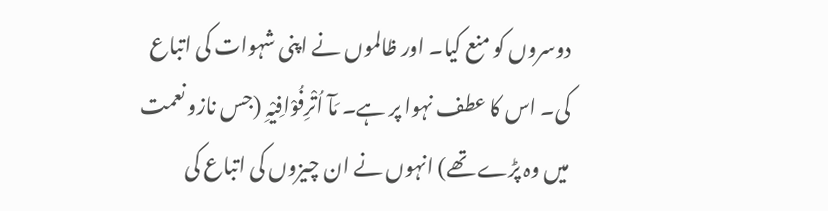دوسروں کو منع کیا۔ اور ظالموں نے اپنی شہوات کی اتباع کی۔ اس کا عطف نہوا پر ہے۔ مَآ اُتْرِفُوْافِیْہِ (جس نازو نعمت میں وہ پڑے تھے) انہوں نے ان چیزوں کی اتباع کی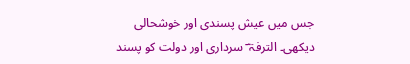جس میں عیش پسندی اور خوشحالی دیکھی۔ الترفۃ ؔ سرداری اور دولت کو پسند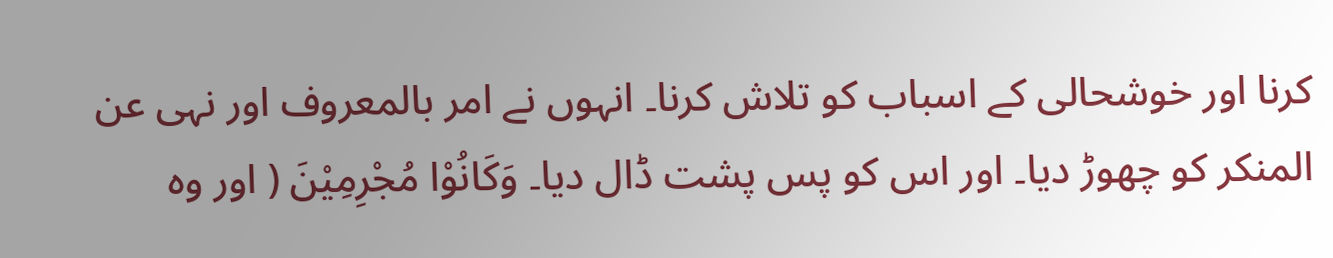کرنا اور خوشحالی کے اسباب کو تلاش کرنا۔ انہوں نے امر بالمعروف اور نہی عن المنکر کو چھوڑ دیا۔ اور اس کو پس پشت ڈال دیا۔ وَکَانُوْا مُجْرِمِیْنَ ( اور وہ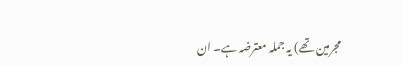مجرمین تھے) یہ جملہ معترضہ ہے۔ ان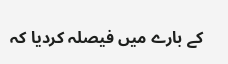کے بارے میں فیصلہ کردیا کہ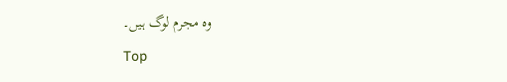وہ مجرم لوگ ہیں۔
Top